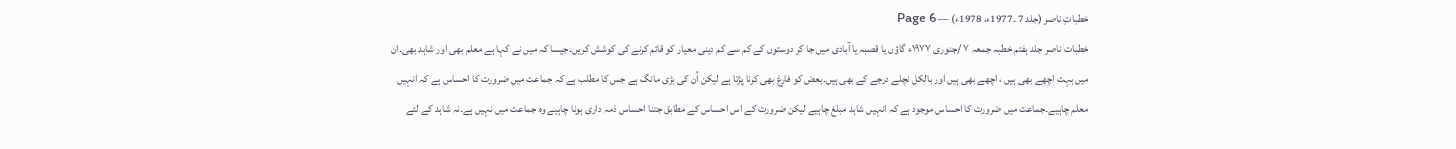خطباتِ ناصر (جلد 7 ۔1977ء، 1978ء) — Page 6
خطبات ناصر جلد ہفتم خطبہ جمعہ ۷ /جنوری ۱۹۷۷ء گاؤں یا قصبہ یا آبادی میں جا کر دوستوں کے کم سے کم دینی معیار کو قائم کرنے کی کوشش کریں۔جیسا کہ میں نے کہا ہے معلم بھی اور شاہد بھی۔ان میں بہت اچھے بھی ہیں ، اچھے بھی ہیں اور بالکل نچلے درجے کے بھی ہیں۔بعض کو فارغ بھی کرنا پڑتا ہے لیکن اُن کی بڑی مانگ ہے جس کا مطلب ہے کہ جماعت میں ضرورت کا احساس ہے کہ انہیں معلم چاہیے۔جماعت میں ضرورت کا احساس موجود ہے کہ انہیں شاہد مبلغ چاہیے لیکن ضرورت کے اس احساس کے مطابق جتنا احساس ذمہ داری ہونا چاہیے وہ جماعت میں نہیں ہے۔نہ شاہد کے لئے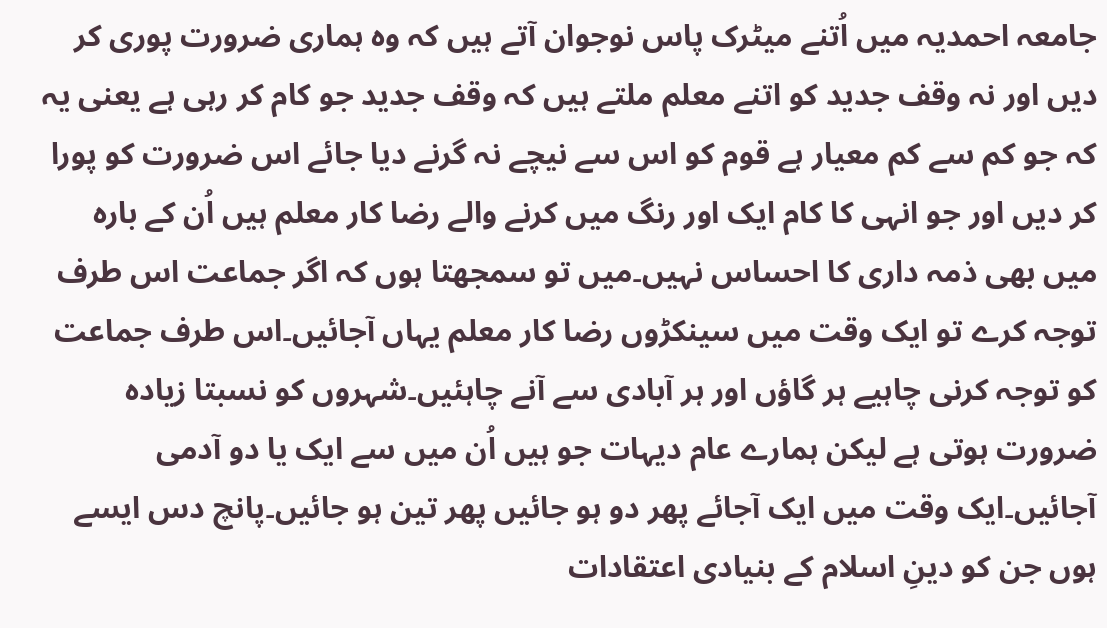جامعہ احمدیہ میں اُتنے میٹرک پاس نوجوان آتے ہیں کہ وہ ہماری ضرورت پوری کر دیں اور نہ وقف جدید کو اتنے معلم ملتے ہیں کہ وقف جدید جو کام کر رہی ہے یعنی یہ کہ جو کم سے کم معیار ہے قوم کو اس سے نیچے نہ گرنے دیا جائے اس ضرورت کو پورا کر دیں اور جو انہی کا کام ایک اور رنگ میں کرنے والے رضا کار معلم ہیں اُن کے بارہ میں بھی ذمہ داری کا احساس نہیں۔میں تو سمجھتا ہوں کہ اگر جماعت اس طرف توجہ کرے تو ایک وقت میں سینکڑوں رضا کار معلم یہاں آجائیں۔اس طرف جماعت کو توجہ کرنی چاہیے ہر گاؤں اور ہر آبادی سے آنے چاہئیں۔شہروں کو نسبتا زیادہ ضرورت ہوتی ہے لیکن ہمارے عام دیہات جو ہیں اُن میں سے ایک یا دو آدمی آجائیں۔ایک وقت میں ایک آجائے پھر دو ہو جائیں پھر تین ہو جائیں۔پانچ دس ایسے ہوں جن کو دینِ اسلام کے بنیادی اعتقادات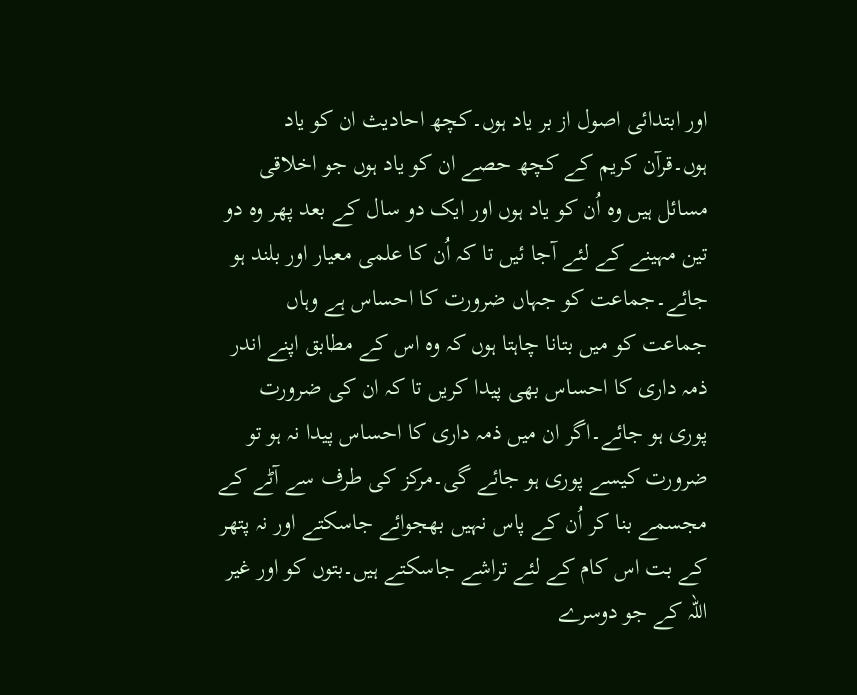اور ابتدائی اصول از بر یاد ہوں۔کچھ احادیث ان کو یاد ہوں۔قرآن کریم کے کچھ حصے ان کو یاد ہوں جو اخلاقی مسائل ہیں وہ اُن کو یاد ہوں اور ایک دو سال کے بعد پھر وہ دو تین مہینے کے لئے آجا ئیں تا کہ اُن کا علمی معیار اور بلند ہو جائے۔جماعت کو جہاں ضرورت کا احساس ہے وہاں جماعت کو میں بتانا چاہتا ہوں کہ وہ اس کے مطابق اپنے اندر ذمہ داری کا احساس بھی پیدا کریں تا کہ ان کی ضرورت پوری ہو جائے۔اگر ان میں ذمہ داری کا احساس پیدا نہ ہو تو ضرورت کیسے پوری ہو جائے گی۔مرکز کی طرف سے آٹے کے مجسمے بنا کر اُن کے پاس نہیں بھجوائے جاسکتے اور نہ پتھر کے بت اس کام کے لئے تراشے جاسکتے ہیں۔بتوں کو اور غیر اللہ کے جو دوسرے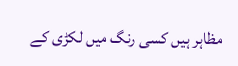مظاہر ہیں کسی رنگ میں لکڑی کے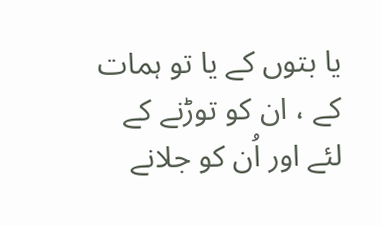یا بتوں کے یا تو ہمات کے ، ان کو توڑنے کے لئے اور اُن کو جلانے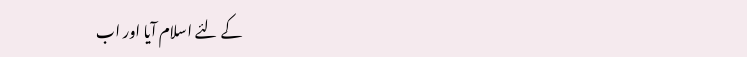کے لئے اسلام آیا اور اب